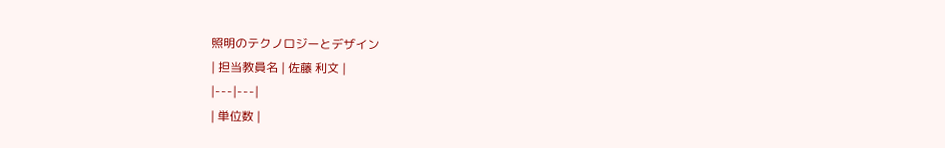照明のテクノロジーとデザイン
| 担当教員名 | 佐藤 利文 |
|---|---|
| 単位数 |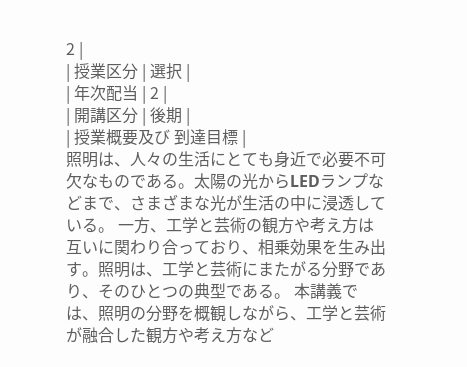2 |
| 授業区分 | 選択 |
| 年次配当 | 2 |
| 開講区分 | 後期 |
| 授業概要及び 到達目標 |
照明は、人々の生活にとても身近で必要不可欠なものである。太陽の光からLEDランプなどまで、さまざまな光が生活の中に浸透している。 一方、工学と芸術の観方や考え方は 互いに関わり合っており、相乗効果を生み出す。照明は、工学と芸術にまたがる分野であり、そのひとつの典型である。 本講義では、照明の分野を概観しながら、工学と芸術が融合した観方や考え方など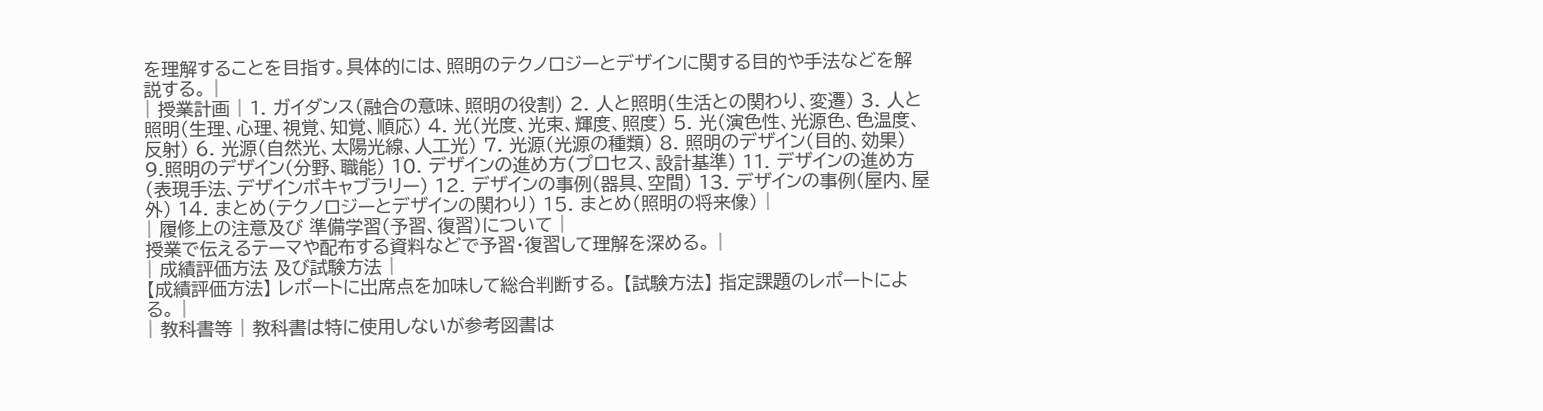を理解することを目指す。具体的には、照明のテクノロジーとデザインに関する目的や手法などを解説する。 |
| 授業計画 | 1. ガイダンス(融合の意味、照明の役割) 2. 人と照明(生活との関わり、変遷) 3. 人と照明(生理、心理、視覚、知覚、順応) 4. 光(光度、光束、輝度、照度) 5. 光(演色性、光源色、色温度、反射) 6. 光源(自然光、太陽光線、人工光) 7. 光源(光源の種類) 8. 照明のデザイン(目的、効果) 9.照明のデザイン(分野、職能) 10. デザインの進め方(プロセス、設計基準) 11. デザインの進め方(表現手法、デザインボキャブラリー) 12. デザインの事例(器具、空間) 13. デザインの事例(屋内、屋外) 14. まとめ(テクノロジーとデザインの関わり) 15. まとめ(照明の将来像) |
| 履修上の注意及び 準備学習(予習、復習)について |
授業で伝えるテーマや配布する資料などで予習・復習して理解を深める。 |
| 成績評価方法 及び試験方法 |
【成績評価方法】 レポートに出席点を加味して総合判断する。 【試験方法】 指定課題のレポートによる。 |
| 教科書等 | 教科書は特に使用しないが参考図書は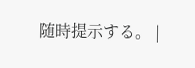随時提示する。 |